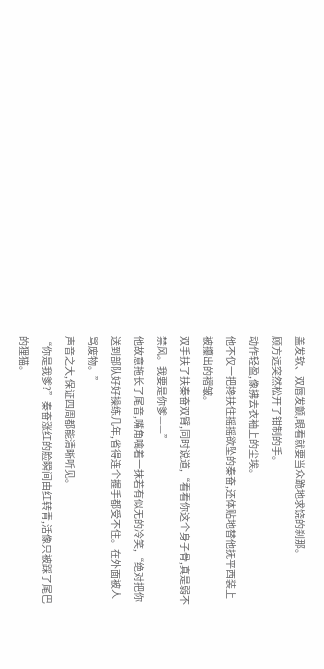盖发软、双唇发颤,眼看就要当众跪地求饶的刹那。
顾方远突然松开了钳制的手。
动作轻盈,像拂去衣袖上的尘埃。
他不仅一把搀扶住摇摇欲坠的秦奋,还体贴地替他抚平西装上被攥出的褶皱。
双手扶了扶秦奋双臂,同时说道,“看看你这个身子骨,真是弱不禁风。我要是你爹——”
他故意拖长了尾音,嘴角噙着一抹若有似无的冷笑,“绝对把你送到部队好好操练几年,省得连个握手都受不住。在外面被人骂废物。”
声音之大,保证四周都能清晰听见。
“你是我爹?”秦奋涨红的脸瞬间由红转青,活像只被踩了尾巴的狸猫。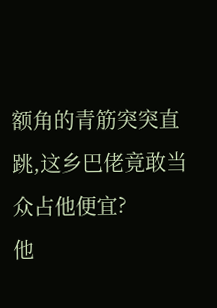额角的青筋突突直跳,这乡巴佬竟敢当众占他便宜?
他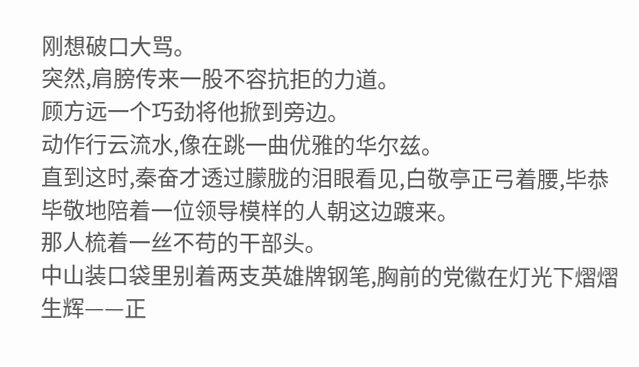刚想破口大骂。
突然,肩膀传来一股不容抗拒的力道。
顾方远一个巧劲将他掀到旁边。
动作行云流水,像在跳一曲优雅的华尔兹。
直到这时,秦奋才透过朦胧的泪眼看见,白敬亭正弓着腰,毕恭毕敬地陪着一位领导模样的人朝这边踱来。
那人梳着一丝不苟的干部头。
中山装口袋里别着两支英雄牌钢笔,胸前的党徽在灯光下熠熠生辉——正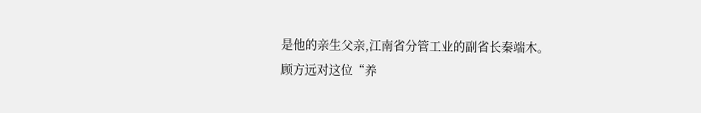是他的亲生父亲,江南省分管工业的副省长秦端木。
顾方远对这位“养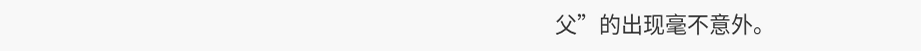父”的出现毫不意外。